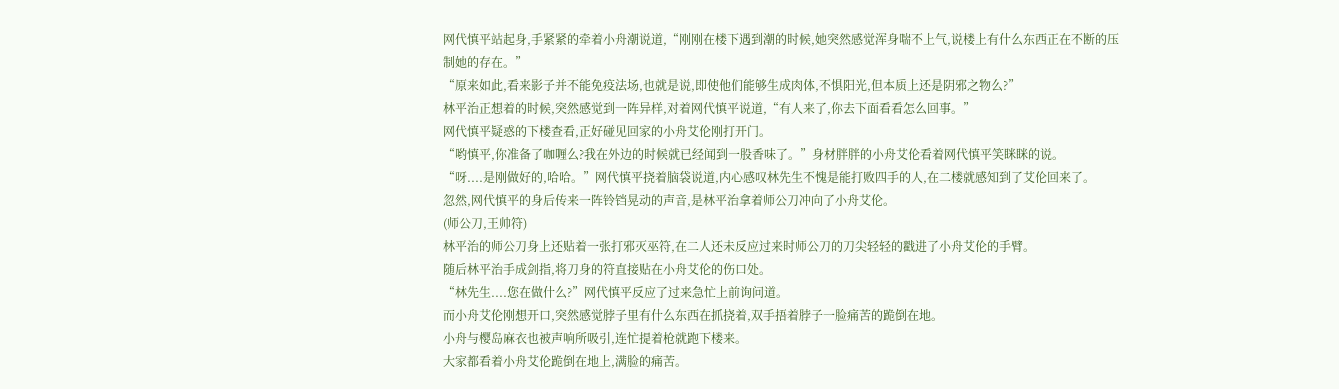网代慎平站起身,手紧紧的牵着小舟潮说道,“刚刚在楼下遇到潮的时候,她突然感觉浑身喘不上气,说楼上有什么东西正在不断的压制她的存在。”
“原来如此,看来影子并不能免疫法场,也就是说,即使他们能够生成肉体,不惧阳光,但本质上还是阴邪之物么?”
林平治正想着的时候,突然感觉到一阵异样,对着网代慎平说道,“有人来了,你去下面看看怎么回事。”
网代慎平疑惑的下楼查看,正好碰见回家的小舟艾伦刚打开门。
“哟慎平,你准备了咖喱么?我在外边的时候就已经闻到一股香味了。”身材胖胖的小舟艾伦看着网代慎平笑眯眯的说。
“呀....是刚做好的,哈哈。”网代慎平挠着脑袋说道,内心感叹林先生不愧是能打败四手的人,在二楼就感知到了艾伦回来了。
忽然,网代慎平的身后传来一阵铃铛晃动的声音,是林平治拿着师公刀冲向了小舟艾伦。
(师公刀,王帅符)
林平治的师公刀身上还贴着一张打邪灭巫符,在二人还未反应过来时师公刀的刀尖轻轻的戳进了小舟艾伦的手臂。
随后林平治手成剑指,将刀身的符直接贴在小舟艾伦的伤口处。
“林先生....您在做什么?”网代慎平反应了过来急忙上前询问道。
而小舟艾伦刚想开口,突然感觉脖子里有什么东西在抓挠着,双手捂着脖子一脸痛苦的跪倒在地。
小舟与樱岛麻衣也被声响所吸引,连忙提着枪就跑下楼来。
大家都看着小舟艾伦跪倒在地上,满脸的痛苦。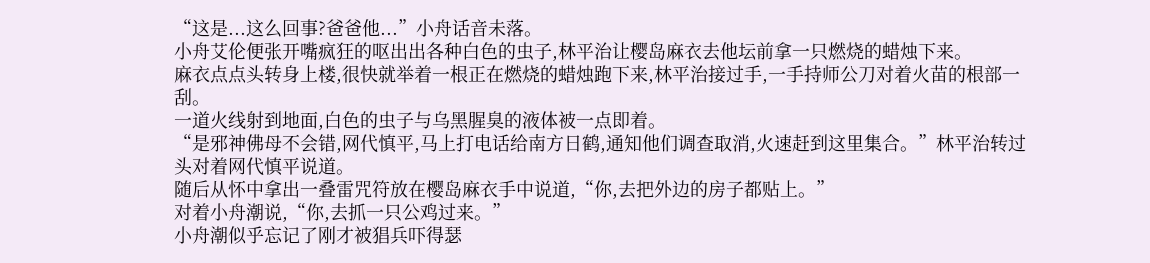“这是...这么回事?爸爸他...”小舟话音未落。
小舟艾伦便张开嘴疯狂的呕出出各种白色的虫子,林平治让樱岛麻衣去他坛前拿一只燃烧的蜡烛下来。
麻衣点点头转身上楼,很快就举着一根正在燃烧的蜡烛跑下来,林平治接过手,一手持师公刀对着火苗的根部一刮。
一道火线射到地面,白色的虫子与乌黑腥臭的液体被一点即着。
“是邪神佛母不会错,网代慎平,马上打电话给南方日鹤,通知他们调查取消,火速赶到这里集合。”林平治转过头对着网代慎平说道。
随后从怀中拿出一叠雷咒符放在樱岛麻衣手中说道,“你,去把外边的房子都贴上。”
对着小舟潮说,“你,去抓一只公鸡过来。”
小舟潮似乎忘记了刚才被猖兵吓得瑟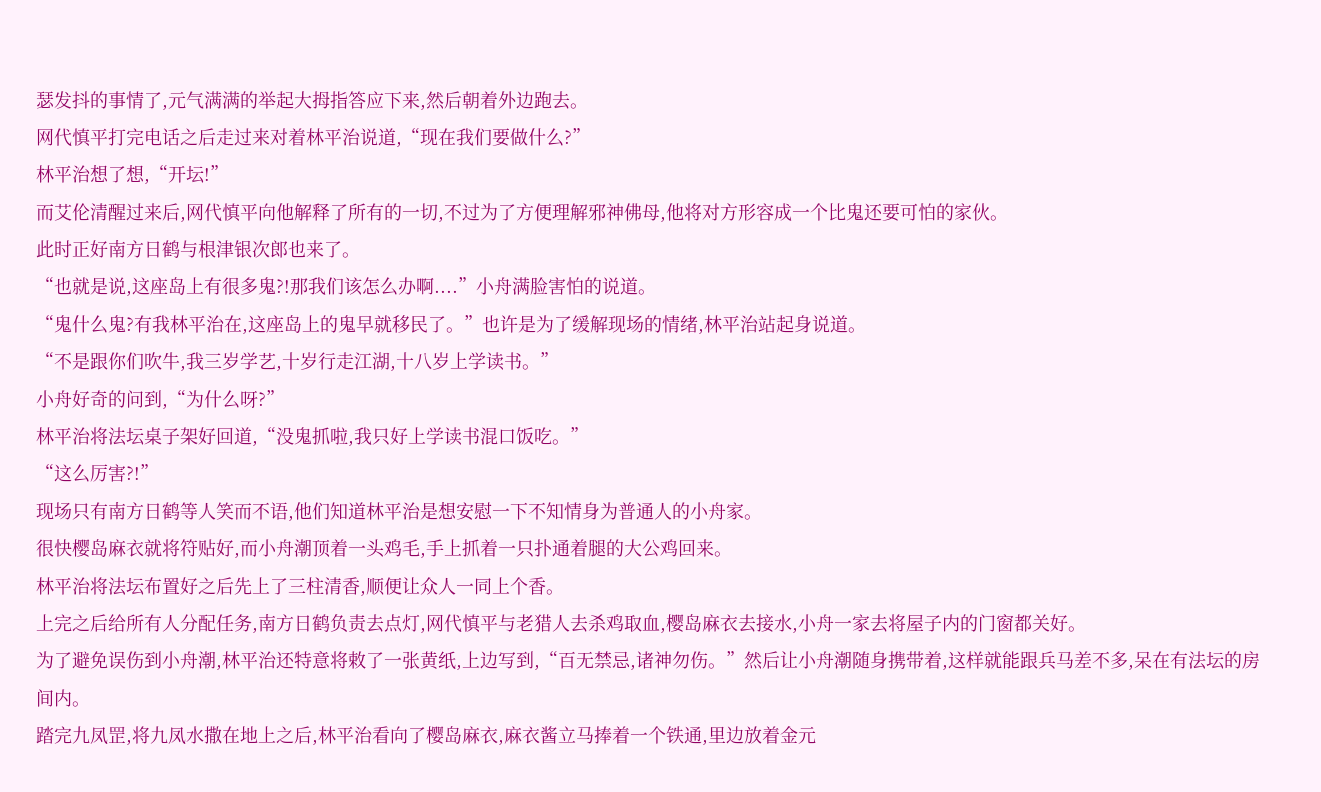瑟发抖的事情了,元气满满的举起大拇指答应下来,然后朝着外边跑去。
网代慎平打完电话之后走过来对着林平治说道,“现在我们要做什么?”
林平治想了想,“开坛!”
而艾伦清醒过来后,网代慎平向他解释了所有的一切,不过为了方便理解邪神佛母,他将对方形容成一个比鬼还要可怕的家伙。
此时正好南方日鹤与根津银次郎也来了。
“也就是说,这座岛上有很多鬼?!那我们该怎么办啊....”小舟满脸害怕的说道。
“鬼什么鬼?有我林平治在,这座岛上的鬼早就移民了。”也许是为了缓解现场的情绪,林平治站起身说道。
“不是跟你们吹牛,我三岁学艺,十岁行走江湖,十八岁上学读书。”
小舟好奇的问到,“为什么呀?”
林平治将法坛桌子架好回道,“没鬼抓啦,我只好上学读书混口饭吃。”
“这么厉害?!”
现场只有南方日鹤等人笑而不语,他们知道林平治是想安慰一下不知情身为普通人的小舟家。
很快樱岛麻衣就将符贴好,而小舟潮顶着一头鸡毛,手上抓着一只扑通着腿的大公鸡回来。
林平治将法坛布置好之后先上了三柱清香,顺便让众人一同上个香。
上完之后给所有人分配任务,南方日鹤负责去点灯,网代慎平与老猎人去杀鸡取血,樱岛麻衣去接水,小舟一家去将屋子内的门窗都关好。
为了避免误伤到小舟潮,林平治还特意将敕了一张黄纸,上边写到,“百无禁忌,诸神勿伤。”然后让小舟潮随身携带着,这样就能跟兵马差不多,呆在有法坛的房间内。
踏完九凤罡,将九凤水撒在地上之后,林平治看向了樱岛麻衣,麻衣酱立马捧着一个铁通,里边放着金元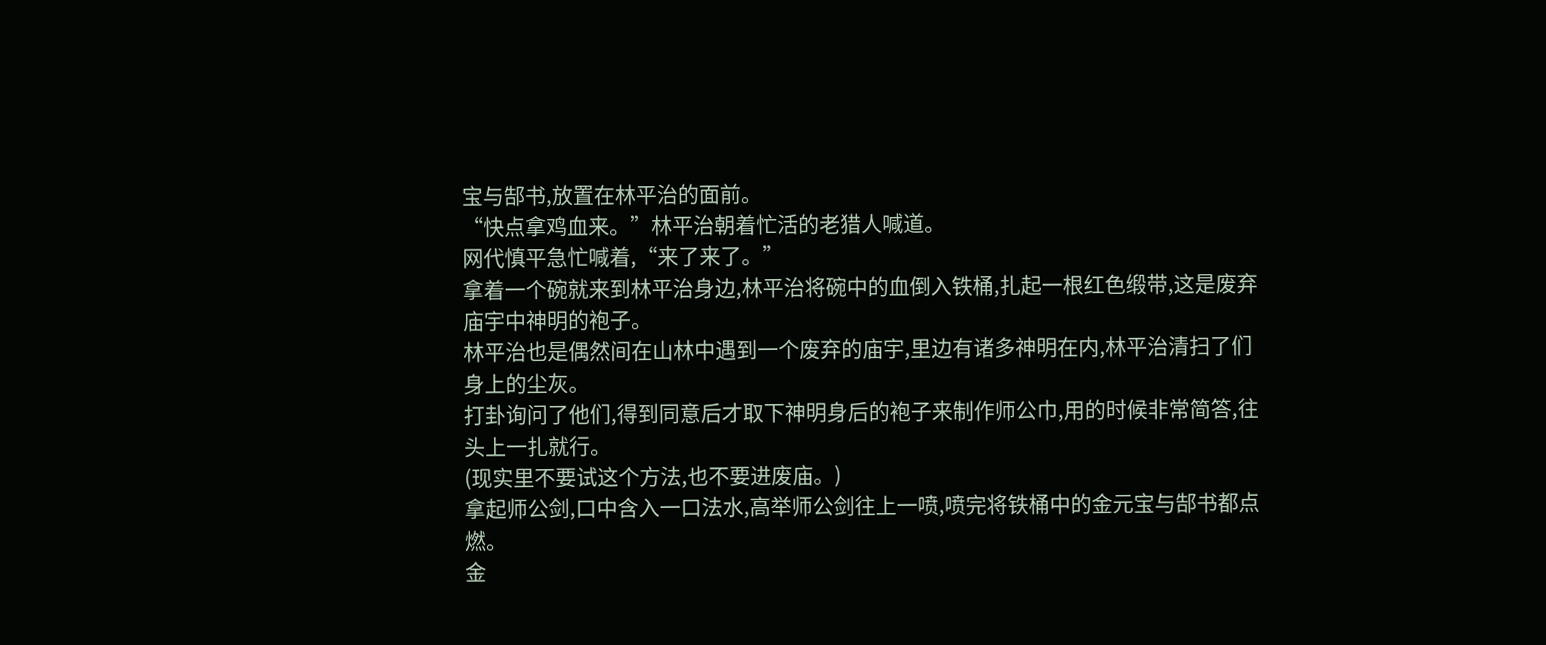宝与郜书,放置在林平治的面前。
“快点拿鸡血来。”林平治朝着忙活的老猎人喊道。
网代慎平急忙喊着,“来了来了。”
拿着一个碗就来到林平治身边,林平治将碗中的血倒入铁桶,扎起一根红色缎带,这是废弃庙宇中神明的袍子。
林平治也是偶然间在山林中遇到一个废弃的庙宇,里边有诸多神明在内,林平治清扫了们身上的尘灰。
打卦询问了他们,得到同意后才取下神明身后的袍子来制作师公巾,用的时候非常简答,往头上一扎就行。
(现实里不要试这个方法,也不要进废庙。)
拿起师公剑,口中含入一口法水,高举师公剑往上一喷,喷完将铁桶中的金元宝与郜书都点燃。
金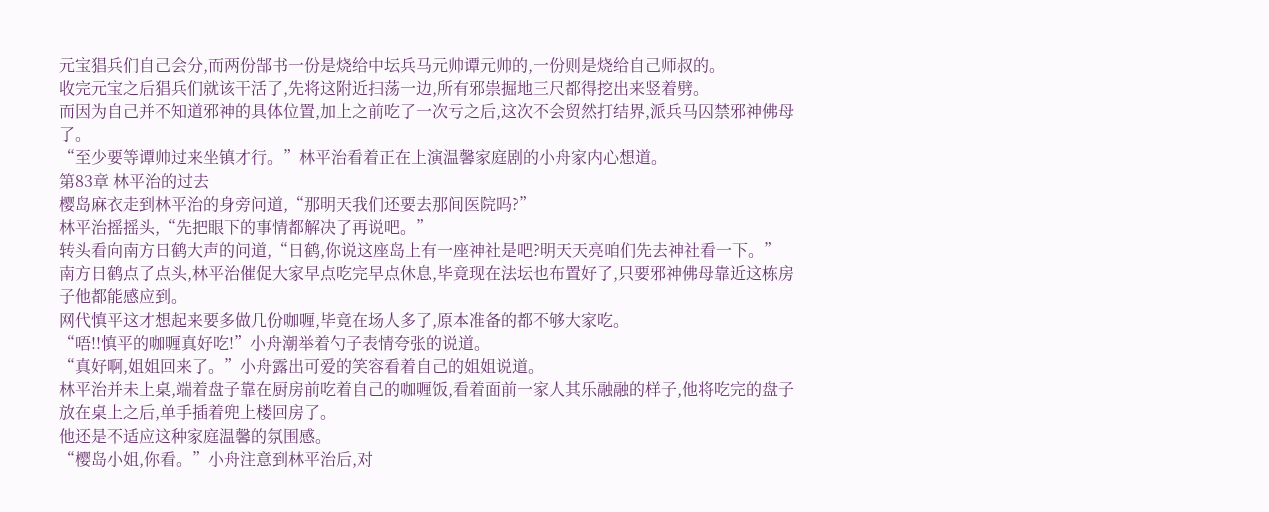元宝猖兵们自己会分,而两份郜书一份是烧给中坛兵马元帅谭元帅的,一份则是烧给自己师叔的。
收完元宝之后猖兵们就该干活了,先将这附近扫荡一边,所有邪祟掘地三尺都得挖出来竖着劈。
而因为自己并不知道邪神的具体位置,加上之前吃了一次亏之后,这次不会贸然打结界,派兵马囚禁邪神佛母了。
“至少要等谭帅过来坐镇才行。”林平治看着正在上演温馨家庭剧的小舟家内心想道。
第83章 林平治的过去
樱岛麻衣走到林平治的身旁问道,“那明天我们还要去那间医院吗?”
林平治摇摇头,“先把眼下的事情都解决了再说吧。”
转头看向南方日鹤大声的问道,“日鹤,你说这座岛上有一座神社是吧?明天天亮咱们先去神社看一下。”
南方日鹤点了点头,林平治催促大家早点吃完早点休息,毕竟现在法坛也布置好了,只要邪神佛母靠近这栋房子他都能感应到。
网代慎平这才想起来要多做几份咖喱,毕竟在场人多了,原本准备的都不够大家吃。
“唔!!慎平的咖喱真好吃!”小舟潮举着勺子表情夸张的说道。
“真好啊,姐姐回来了。”小舟露出可爱的笑容看着自己的姐姐说道。
林平治并未上桌,端着盘子靠在厨房前吃着自己的咖喱饭,看着面前一家人其乐融融的样子,他将吃完的盘子放在桌上之后,单手插着兜上楼回房了。
他还是不适应这种家庭温馨的氛围感。
“樱岛小姐,你看。”小舟注意到林平治后,对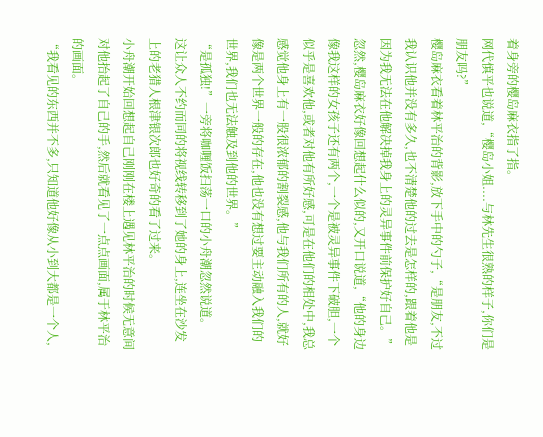着身旁的樱岛麻衣指了指。
网代慎平也说道,“樱岛小姐....与林先生很熟的样子,你们是朋友吗?”
樱岛麻衣看着林平治的背影,放下手中的勺子,“是朋友,不过我认识他并没有多久,也不清楚他的过去是怎样的,跟着他是因为我无法在他解决掉我身上的灵异事件前保护好自己。”
忽然,樱岛麻衣好像回想起什么似的,又开口说道,“他的身边像我这样的女孩子还有两个,一个是被灵异事件下破胆,一个似乎是喜欢他,或者对他有所好感,可是在他们的相处中,我总感觉他身上有一股很浓郁的割裂感,他与我们所有的人,就好像是两个世界一般的存在,他也没有想过要主动融入我们的世界,我们也无法触及到他的世界。”
“是孤独!”一旁将咖喱饭扫荡一口的小舟潮忽然说道。
这让众人不约而同的将视线转移到了她的身上,连坐在沙发上的老猎人根津银次郎也好奇的看了过来。
小舟潮开始回想起自己刚刚在楼上遇见林平治的时候无意间对他抬起了自己的手,然后就看见了一点点画面,属于林平治的画面。
“我看见的东西并不多,只知道他好像从小到大都是一个人,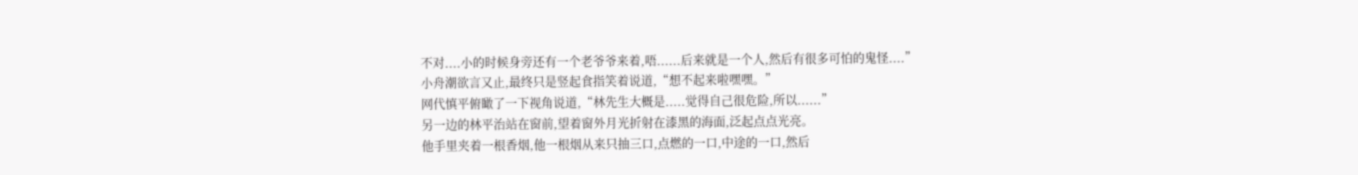不对....小的时候身旁还有一个老爷爷来着,唔......后来就是一个人,然后有很多可怕的鬼怪....”
小舟潮欲言又止,最终只是竖起食指笑着说道,“想不起来啦嘿嘿。”
网代慎平俯瞰了一下视角说道,“林先生大概是.....觉得自己很危险,所以......”
另一边的林平治站在窗前,望着窗外月光折射在漆黑的海面,泛起点点光亮。
他手里夹着一根香烟,他一根烟从来只抽三口,点燃的一口,中途的一口,然后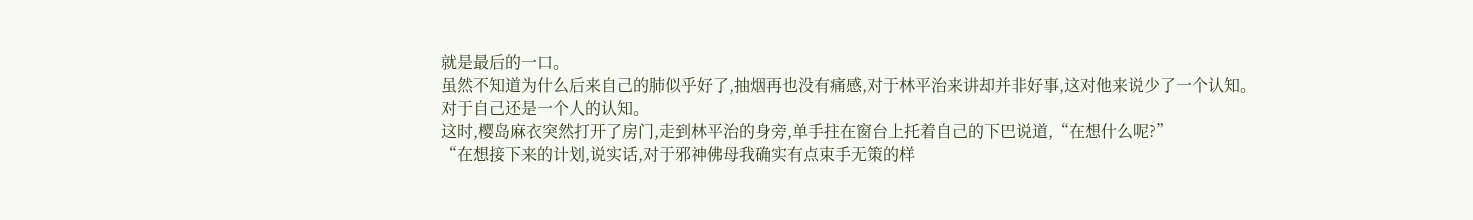就是最后的一口。
虽然不知道为什么后来自己的肺似乎好了,抽烟再也没有痛感,对于林平治来讲却并非好事,这对他来说少了一个认知。
对于自己还是一个人的认知。
这时,樱岛麻衣突然打开了房门,走到林平治的身旁,单手拄在窗台上托着自己的下巴说道,“在想什么呢?”
“在想接下来的计划,说实话,对于邪神佛母我确实有点束手无策的样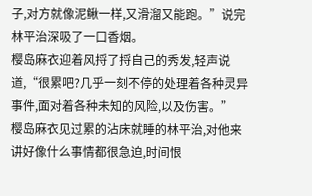子,对方就像泥鳅一样,又滑溜又能跑。”说完林平治深吸了一口香烟。
樱岛麻衣迎着风捋了捋自己的秀发,轻声说道,“很累吧?几乎一刻不停的处理着各种灵异事件,面对着各种未知的风险,以及伤害。”
樱岛麻衣见过累的沾床就睡的林平治,对他来讲好像什么事情都很急迫,时间恨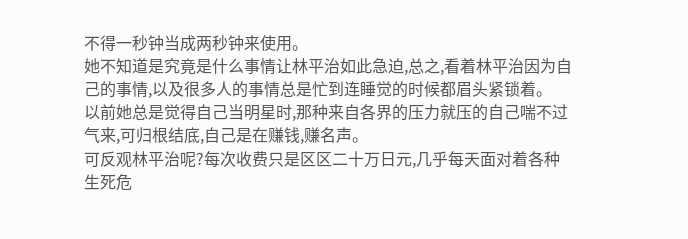不得一秒钟当成两秒钟来使用。
她不知道是究竟是什么事情让林平治如此急迫,总之,看着林平治因为自己的事情,以及很多人的事情总是忙到连睡觉的时候都眉头紧锁着。
以前她总是觉得自己当明星时,那种来自各界的压力就压的自己喘不过气来,可归根结底,自己是在赚钱,赚名声。
可反观林平治呢?每次收费只是区区二十万日元,几乎每天面对着各种生死危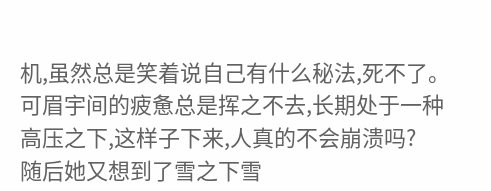机,虽然总是笑着说自己有什么秘法,死不了。
可眉宇间的疲惫总是挥之不去,长期处于一种高压之下,这样子下来,人真的不会崩溃吗?
随后她又想到了雪之下雪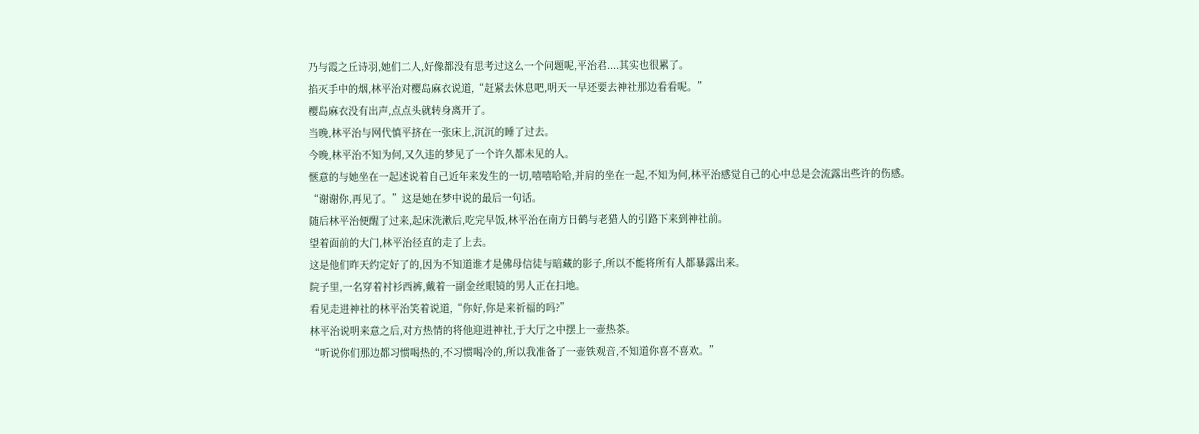乃与霞之丘诗羽,她们二人,好像都没有思考过这么一个问题呢,平治君....其实也很累了。
掐灭手中的烟,林平治对樱岛麻衣说道,“赶紧去休息吧,明天一早还要去神社那边看看呢。”
樱岛麻衣没有出声,点点头就转身离开了。
当晚,林平治与网代慎平挤在一张床上,沉沉的睡了过去。
今晚,林平治不知为何,又久违的梦见了一个许久都未见的人。
惬意的与她坐在一起述说着自己近年来发生的一切,嘻嘻哈哈,并肩的坐在一起,不知为何,林平治感觉自己的心中总是会流露出些许的伤感。
“谢谢你,再见了。”这是她在梦中说的最后一句话。
随后林平治便醒了过来,起床洗漱后,吃完早饭,林平治在南方日鹤与老猎人的引路下来到神社前。
望着面前的大门,林平治径直的走了上去。
这是他们昨天约定好了的,因为不知道谁才是佛母信徒与暗藏的影子,所以不能将所有人都暴露出来。
院子里,一名穿着衬衫西裤,戴着一副金丝眼镜的男人正在扫地。
看见走进神社的林平治笑着说道,“你好,你是来祈福的吗?”
林平治说明来意之后,对方热情的将他迎进神社,于大厅之中摆上一壶热茶。
“听说你们那边都习惯喝热的,不习惯喝冷的,所以我准备了一壶铁观音,不知道你喜不喜欢。”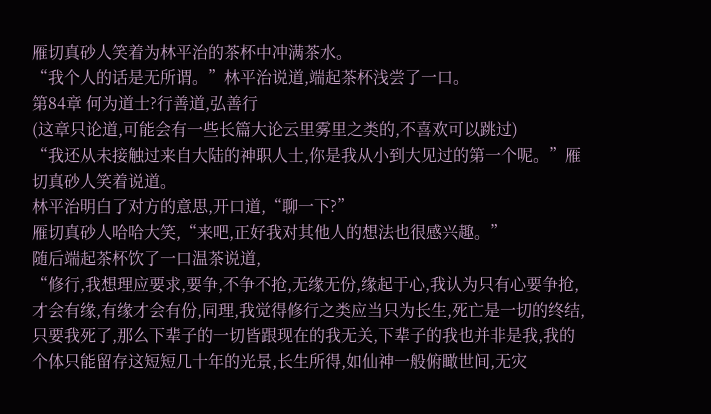雁切真砂人笑着为林平治的茶杯中冲满茶水。
“我个人的话是无所谓。”林平治说道,端起茶杯浅尝了一口。
第84章 何为道士?行善道,弘善行
(这章只论道,可能会有一些长篇大论云里雾里之类的,不喜欢可以跳过)
“我还从未接触过来自大陆的神职人士,你是我从小到大见过的第一个呢。”雁切真砂人笑着说道。
林平治明白了对方的意思,开口道,“聊一下?”
雁切真砂人哈哈大笑,“来吧,正好我对其他人的想法也很感兴趣。”
随后端起茶杯饮了一口温茶说道,
“修行,我想理应要求,要争,不争不抢,无缘无份,缘起于心,我认为只有心要争抢,才会有缘,有缘才会有份,同理,我觉得修行之类应当只为长生,死亡是一切的终结,只要我死了,那么下辈子的一切皆跟现在的我无关,下辈子的我也并非是我,我的个体只能留存这短短几十年的光景,长生所得,如仙神一般俯瞰世间,无灾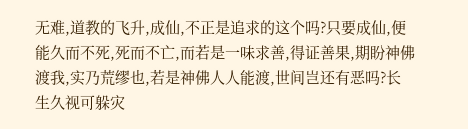无难,道教的飞升,成仙,不正是追求的这个吗?只要成仙,便能久而不死,死而不亡,而若是一味求善,得证善果,期盼神佛渡我,实乃荒缪也,若是神佛人人能渡,世间岂还有恶吗?长生久视可躲灾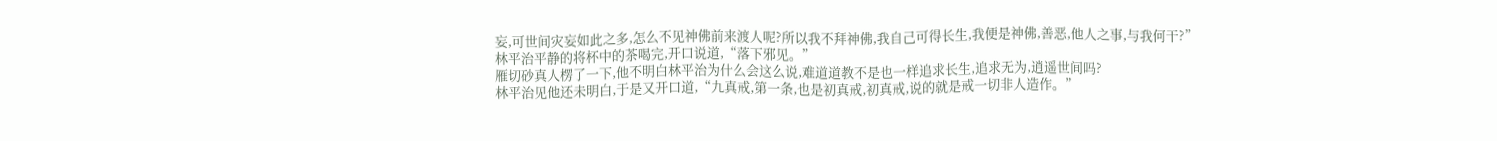妄,可世间灾妄如此之多,怎么不见神佛前来渡人呢?所以我不拜神佛,我自己可得长生,我便是神佛,善恶,他人之事,与我何干?”
林平治平静的将杯中的茶喝完,开口说道,“落下邪见。”
雁切砂真人楞了一下,他不明白林平治为什么会这么说,难道道教不是也一样追求长生,追求无为,逍遥世间吗?
林平治见他还未明白,于是又开口道,“九真戒,第一条,也是初真戒,初真戒,说的就是戒一切非人造作。”